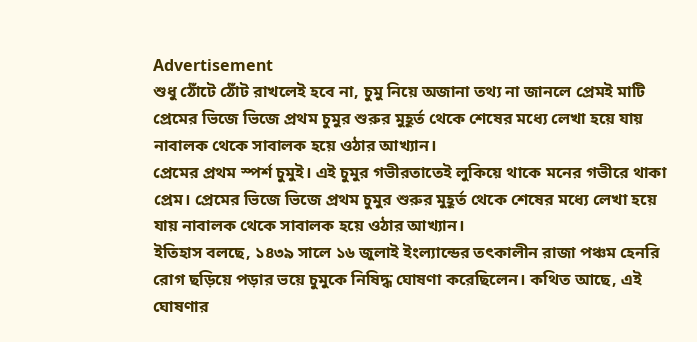Advertisement
শুধু ঠোঁটে ঠোঁট রাখলেই হবে না, চুমু নিয়ে অজানা তথ্য না জানলে প্রেমই মাটি
প্রেমের ভিজে ভিজে প্রথম চুমুর শুরুর মুহূর্ত থেকে শেষের মধ্যে লেখা হয়ে যায় নাবালক থেকে সাবালক হয়ে ওঠার আখ্যান।
প্রেমের প্রথম স্পর্শ চুমুই। এই চুমুর গভীরতাতেই লুকিয়ে থাকে মনের গভীরে থাকা প্রেম। প্রেমের ভিজে ভিজে প্রথম চুমুর শুরুর মুহূর্ত থেকে শেষের মধ্যে লেখা হয়ে যায় নাবালক থেকে সাবালক হয়ে ওঠার আখ্যান।
ইতিহাস বলছে, ১৪৩৯ সালে ১৬ জুলাই ইংল্যান্ডের তৎকালীন রাজা পঞ্চম হেনরি রোগ ছড়িয়ে পড়ার ভয়ে চুমুকে নিষিদ্ধ ঘোষণা করেছিলেন। কথিত আছে, এই ঘোষণার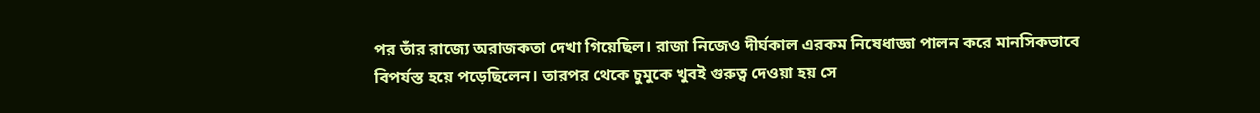পর তাঁর রাজ্যে অরাজকতা দেখা গিয়েছিল। রাজা নিজেও দীর্ঘকাল এরকম নিষেধাজ্ঞা পালন করে মানসিকভাবে বিপর্যস্ত হয়ে পড়েছিলেন। তারপর থেকে চুমুকে খুবই গুরুত্ব দেওয়া হয় সে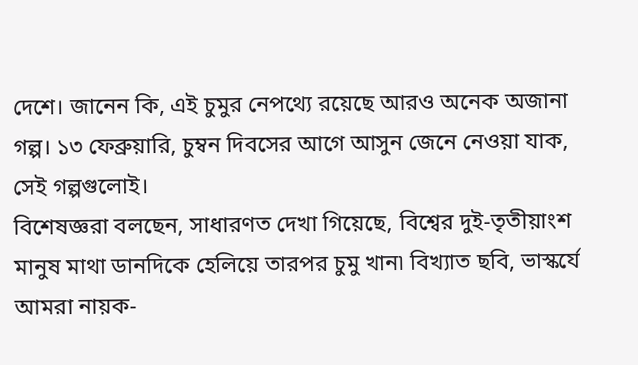দেশে। জানেন কি, এই চুমুর নেপথ্যে রয়েছে আরও অনেক অজানা গল্প। ১৩ ফেব্রুয়ারি, চুম্বন দিবসের আগে আসুন জেনে নেওয়া যাক, সেই গল্পগুলোই।
বিশেষজ্ঞরা বলছেন, সাধারণত দেখা গিয়েছে, বিশ্বের দুই-তৃতীয়াংশ মানুষ মাথা ডানদিকে হেলিয়ে তারপর চুমু খান৷ বিখ্যাত ছবি, ভাস্কর্যে আমরা নায়ক-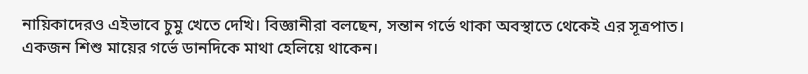নায়িকাদেরও এইভাবে চুমু খেতে দেখি। বিজ্ঞানীরা বলছেন, সন্তান গর্ভে থাকা অবস্থাতে থেকেই এর সূত্রপাত। একজন শিশু মায়ের গর্ভে ডানদিকে মাথা হেলিয়ে থাকেন।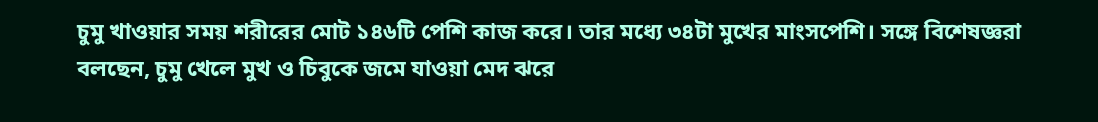চুমু খাওয়ার সময় শরীরের মোট ১৪৬টি পেশি কাজ করে। তার মধ্যে ৩৪টা মুখের মাংসপেশি। সঙ্গে বিশেষজ্ঞরা বলছেন, চুমু খেলে মুখ ও চিবুকে জমে যাওয়া মেদ ঝরে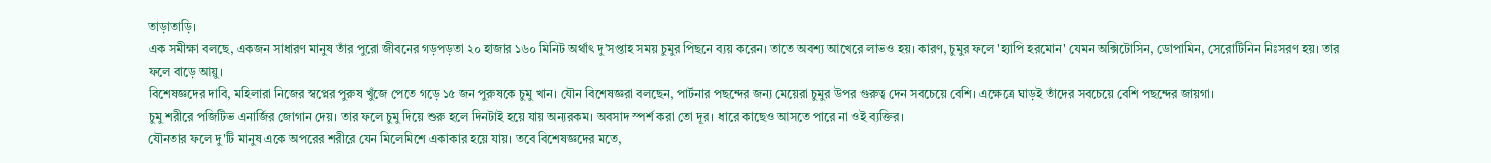তাড়াতাড়ি।
এক সমীক্ষা বলছে, একজন সাধারণ মানুষ তাঁর পুরো জীবনের গড়পড়তা ২০ হাজার ১৬০ মিনিট অর্থাৎ দু’সপ্তাহ সময় চুমুর পিছনে ব্যয় করেন। তাতে অবশ্য আখেরে লাভও হয়। কারণ, চুমুর ফলে 'হ্যাপি হরমোন' যেমন অক্সিটোসিন, ডোপামিন, সেরোটিনিন নিঃসরণ হয়। তার ফলে বাড়ে আয়ু।
বিশেষজ্ঞদের দাবি, মহিলারা নিজের স্বপ্নের পুরুষ খুঁজে পেতে গড়ে ১৫ জন পুরুষকে চুমু খান। যৌন বিশেষজ্ঞরা বলছেন, পার্টনার পছন্দের জন্য মেয়েরা চুমুর উপর গুরুত্ব দেন সবচেয়ে বেশি। এক্ষেত্রে ঘাড়ই তাঁদের সবচেয়ে বেশি পছন্দের জায়গা।
চুমু শরীরে পজিটিভ এনার্জির জোগান দেয়। তার ফলে চুমু দিয়ে শুরু হলে দিনটাই হয়ে যায় অন্যরকম। অবসাদ স্পর্শ করা তো দূর। ধারে কাছেও আসতে পারে না ওই ব্যক্তির।
যৌনতার ফলে দু'টি মানুষ একে অপরের শরীরে যেন মিলেমিশে একাকার হয়ে যায়। তবে বিশেষজ্ঞদের মতে,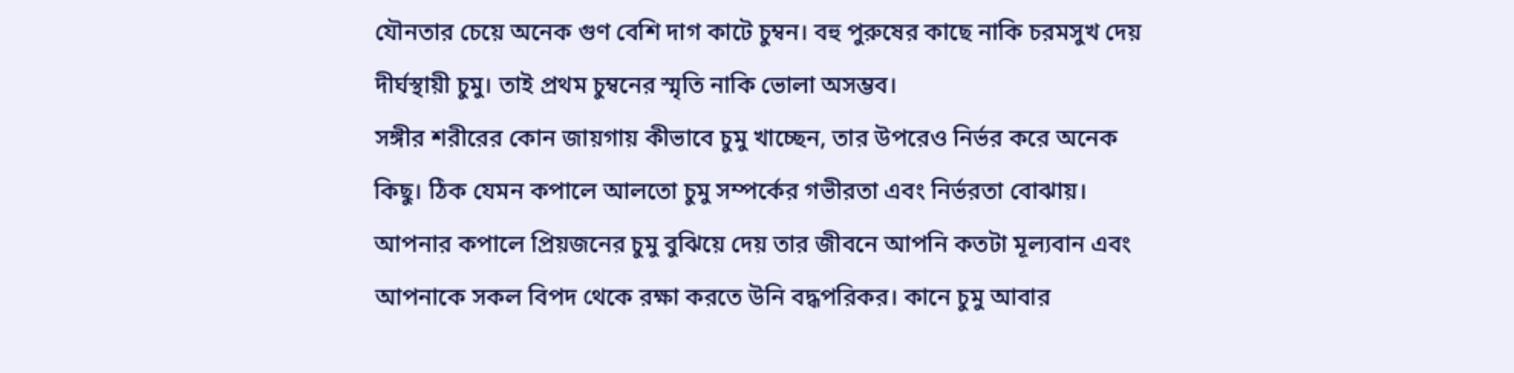যৌনতার চেয়ে অনেক গুণ বেশি দাগ কাটে চুম্বন। বহু পুরুষের কাছে নাকি চরমসুখ দেয় দীর্ঘস্থায়ী চুমু। তাই প্রথম চুম্বনের স্মৃতি নাকি ভোলা অসম্ভব।
সঙ্গীর শরীরের কোন জায়গায় কীভাবে চুমু খাচ্ছেন, তার উপরেও নির্ভর করে অনেক কিছু। ঠিক যেমন কপালে আলতো চুমু সম্পর্কের গভীরতা এবং নির্ভরতা বোঝায়। আপনার কপালে প্রিয়জনের চুমু বুঝিয়ে দেয় তার জীবনে আপনি কতটা মূল্যবান এবং আপনাকে সকল বিপদ থেকে রক্ষা করতে উনি বদ্ধপরিকর। কানে চুমু আবার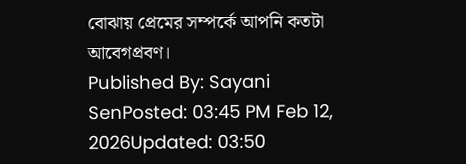বোঝায় প্রেমের সম্পর্কে আপনি কতটা আবেগপ্রবণ।
Published By: Sayani SenPosted: 03:45 PM Feb 12, 2026Updated: 03:50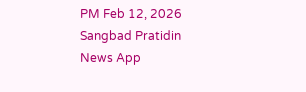PM Feb 12, 2026
Sangbad Pratidin News App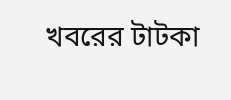খবরের টাটকা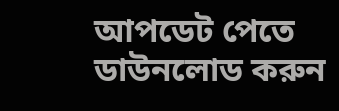আপডেট পেতে ডাউনলোড করুন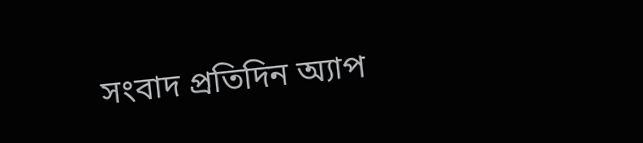সংবাদ প্রতিদিন অ্যাপ